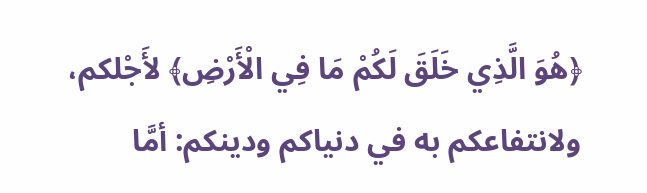﴿هُوَ الَّذِي خَلَقَ لَكُمْ مَا فِي الْأَرْضِ﴾ لأَجْلكم، ولانتفاعكم به في دنياكم ودينكم: أمَّا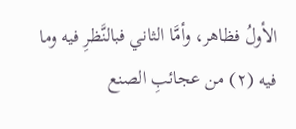الأولُ فظاهر، وأمَّا الثاني فبالنَّظرِ فيه وما فيه (٢) من عجائبِ الصنع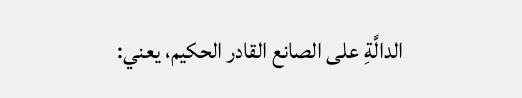الدالَّةِ على الصانع القادر الحكيم، يعني: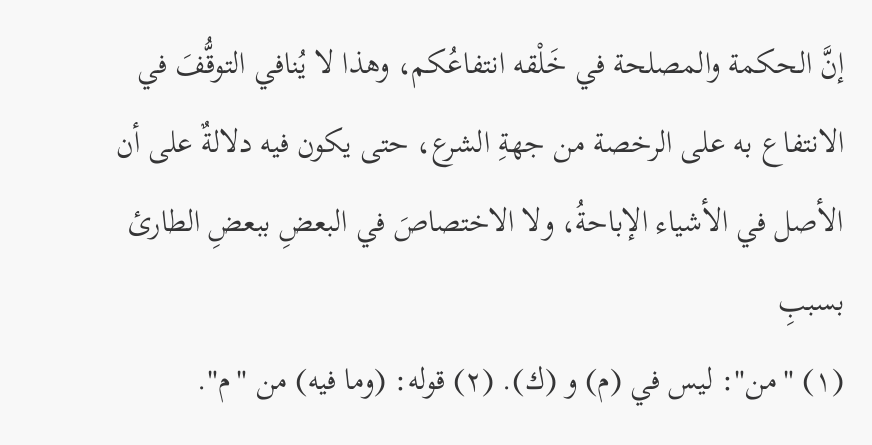إنَّ الحكمة والمصلحة في خَلْقه انتفاعُكم، وهذا لا يُنافي التوقُّفَ في الانتفاع به على الرخصة من جهةِ الشرع، حتى يكون فيه دلالةٌ على أن الأصل في الأشياء الإباحةُ، ولا الاختصاصَ في البعضِ ببعضِ الطارئ بسببِ
(١) "من": ليس في (م) و (ك). (٢) قوله: (وما فيه) من "م".